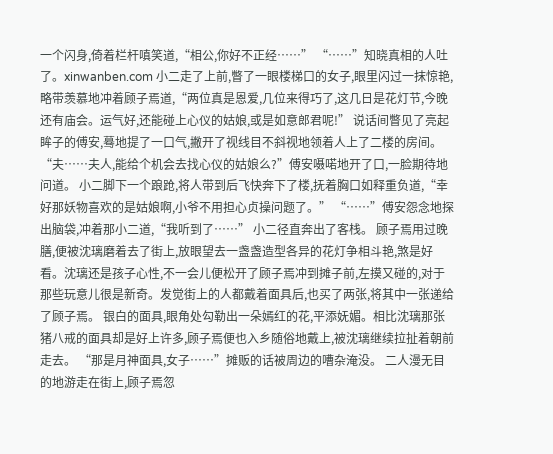一个闪身,倚着栏杆嗔笑道,“相公,你好不正经……” “……”知晓真相的人吐了。xinwanben.com 小二走了上前,瞥了一眼楼梯口的女子,眼里闪过一抹惊艳,略带羡慕地冲着顾子焉道,“两位真是恩爱,几位来得巧了,这几日是花灯节,今晚还有庙会。运气好,还能碰上心仪的姑娘,或是如意郎君呢!” 说话间瞥见了亮起眸子的傅安,蓦地提了一口气,撇开了视线目不斜视地领着人上了二楼的房间。 “夫……夫人,能给个机会去找心仪的姑娘么?”傅安嗫喏地开了口,一脸期待地问道。 小二脚下一个踉跄,将人带到后飞快奔下了楼,抚着胸口如释重负道,“幸好那妖物喜欢的是姑娘啊,小爷不用担心贞操问题了。” “……”傅安怨念地探出脑袋,冲着那小二道,“我听到了……” 小二径直奔出了客栈。 顾子焉用过晚膳,便被沈璃磨着去了街上,放眼望去一盏盏造型各异的花灯争相斗艳,煞是好看。沈璃还是孩子心性,不一会儿便松开了顾子焉冲到摊子前,左摸又碰的,对于那些玩意儿很是新奇。发觉街上的人都戴着面具后,也买了两张,将其中一张递给了顾子焉。 银白的面具,眼角处勾勒出一朵嫣红的花,平添妩媚。相比沈璃那张猪八戒的面具却是好上许多,顾子焉便也入乡随俗地戴上,被沈璃继续拉扯着朝前走去。 “那是月神面具,女子……”摊贩的话被周边的嘈杂淹没。 二人漫无目的地游走在街上,顾子焉忽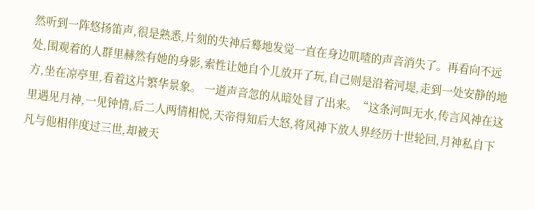然听到一阵悠扬笛声,很是熟悉,片刻的失神后蓦地发觉一直在身边叽喳的声音消失了。再看向不远处,围观着的人群里赫然有她的身影,索性让她自个儿放开了玩,自己则是沿着河堤,走到一处安静的地方,坐在凉亭里,看着这片繁华景象。 一道声音忽的从暗处冒了出来。“这条河叫无水,传言风神在这里遇见月神,一见钟情,后二人两情相悦,天帝得知后大怒,将风神下放人界经历十世轮回,月神私自下凡与他相伴度过三世,却被天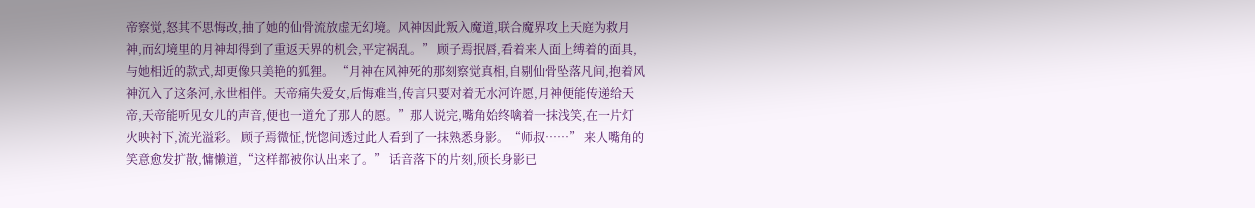帝察觉,怒其不思悔改,抽了她的仙骨流放虚无幻境。风神因此叛入魔道,联合魔界攻上天庭为救月神,而幻境里的月神却得到了重返天界的机会,平定祸乱。” 顾子焉抿唇,看着来人面上缚着的面具,与她相近的款式,却更像只美艳的狐狸。 “月神在风神死的那刻察觉真相,自剔仙骨坠落凡间,抱着风神沉入了这条河,永世相伴。天帝痛失爱女,后悔难当,传言只要对着无水河许愿,月神便能传递给天帝,天帝能听见女儿的声音,便也一道允了那人的愿。”那人说完,嘴角始终噙着一抹浅笑,在一片灯火映衬下,流光溢彩。 顾子焉微怔,恍惚间透过此人看到了一抹熟悉身影。“师叔……” 来人嘴角的笑意愈发扩散,慵懒道,“这样都被你认出来了。” 话音落下的片刻,颀长身影已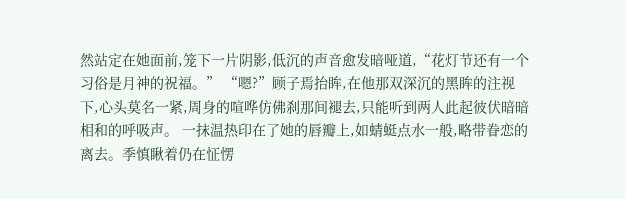然站定在她面前,笼下一片阴影,低沉的声音愈发暗哑道,“花灯节还有一个习俗是月神的祝福。” “嗯?”顾子焉抬眸,在他那双深沉的黑眸的注视下,心头莫名一紧,周身的喧哗仿佛刹那间褪去,只能听到两人此起彼伏暗暗相和的呼吸声。 一抹温热印在了她的唇瓣上,如蜻蜓点水一般,略带眷恋的离去。季慎瞅着仍在怔愣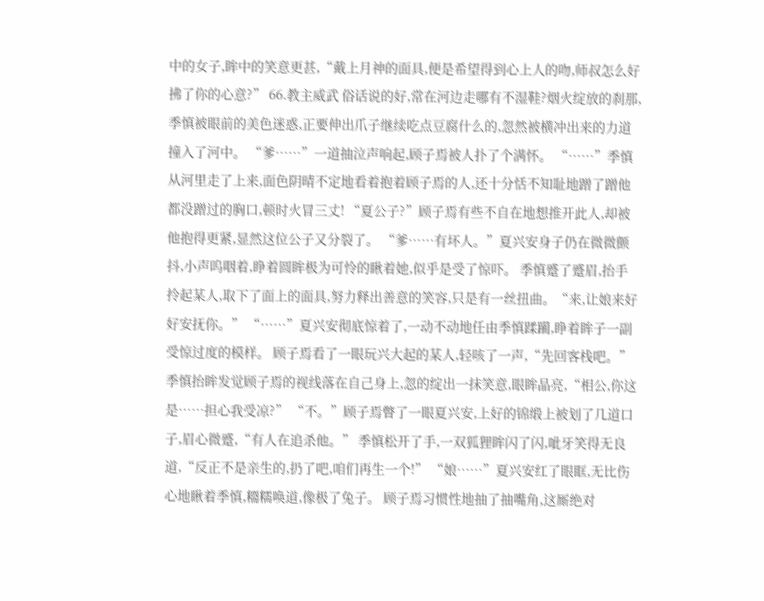中的女子,眸中的笑意更甚,“戴上月神的面具,便是希望得到心上人的吻,师叔怎么好拂了你的心意?” 66.教主威武 俗话说的好,常在河边走哪有不湿鞋?烟火绽放的刹那,季慎被眼前的美色迷惑,正要伸出爪子继续吃点豆腐什么的,忽然被横冲出来的力道撞入了河中。 “爹……”一道抽泣声响起,顾子焉被人扑了个满怀。 “……”季慎从河里走了上来,面色阴晴不定地看着抱着顾子焉的人,还十分恬不知耻地蹭了蹭他都没蹭过的胸口,顿时火冒三丈! “夏公子?”顾子焉有些不自在地想推开此人,却被他抱得更紧,显然这位公子又分裂了。 “爹……有坏人。”夏兴安身子仍在微微颤抖,小声呜咽着,睁着圆眸极为可怜的瞅着她,似乎是受了惊吓。 季慎蹙了蹙眉,抬手拎起某人,取下了面上的面具,努力释出善意的笑容,只是有一丝扭曲。“来,让娘来好好安抚你。” “……”夏兴安彻底惊着了,一动不动地任由季慎蹂躏,睁着眸子一副受惊过度的模样。 顾子焉看了一眼玩兴大起的某人,轻咳了一声,“先回客栈吧。” 季慎抬眸发觉顾子焉的视线落在自己身上,忽的绽出一抹笑意,眼眸晶亮,“相公,你这是……担心我受凉?” “不。”顾子焉瞥了一眼夏兴安,上好的锦缎上被划了几道口子,眉心微蹙,“有人在追杀他。” 季慎松开了手,一双狐狸眸闪了闪,呲牙笑得无良道,“反正不是亲生的,扔了吧,咱们再生一个!” “娘……”夏兴安红了眼眶,无比伤心地瞅着季慎,糥糯唤道,像极了兔子。 顾子焉习惯性地抽了抽嘴角,这厮绝对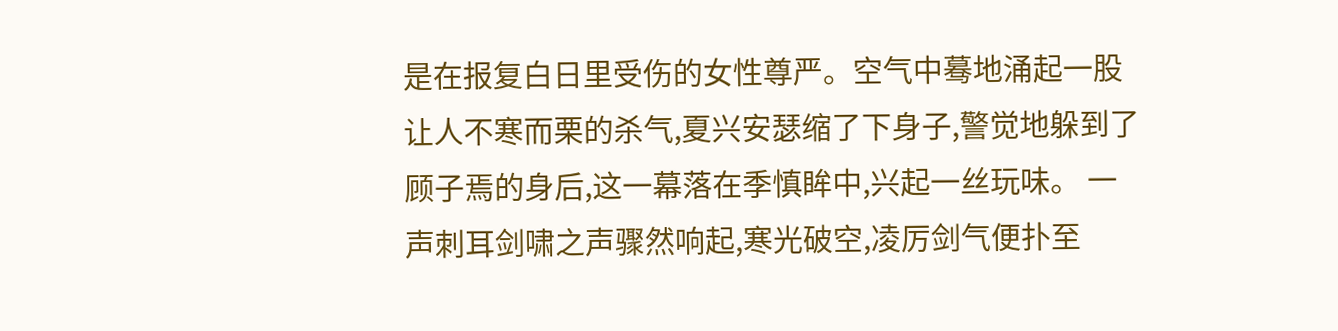是在报复白日里受伤的女性尊严。空气中蓦地涌起一股让人不寒而栗的杀气,夏兴安瑟缩了下身子,警觉地躲到了顾子焉的身后,这一幕落在季慎眸中,兴起一丝玩味。 一声刺耳剑啸之声骤然响起,寒光破空,凌厉剑气便扑至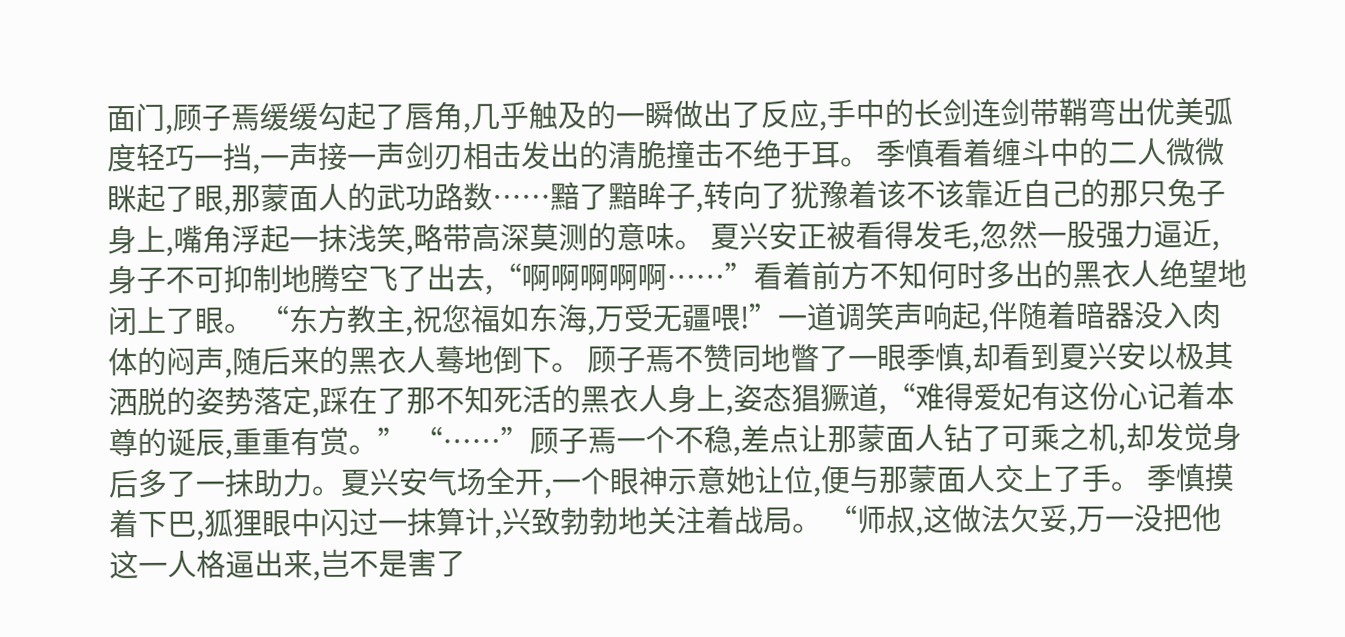面门,顾子焉缓缓勾起了唇角,几乎触及的一瞬做出了反应,手中的长剑连剑带鞘弯出优美弧度轻巧一挡,一声接一声剑刃相击发出的清脆撞击不绝于耳。 季慎看着缠斗中的二人微微眯起了眼,那蒙面人的武功路数……黯了黯眸子,转向了犹豫着该不该靠近自己的那只兔子身上,嘴角浮起一抹浅笑,略带高深莫测的意味。 夏兴安正被看得发毛,忽然一股强力逼近,身子不可抑制地腾空飞了出去,“啊啊啊啊啊……”看着前方不知何时多出的黑衣人绝望地闭上了眼。 “东方教主,祝您福如东海,万受无疆喂!”一道调笑声响起,伴随着暗器没入肉体的闷声,随后来的黑衣人蓦地倒下。 顾子焉不赞同地瞥了一眼季慎,却看到夏兴安以极其洒脱的姿势落定,踩在了那不知死活的黑衣人身上,姿态猖獗道,“难得爱妃有这份心记着本尊的诞辰,重重有赏。” “……”顾子焉一个不稳,差点让那蒙面人钻了可乘之机,却发觉身后多了一抹助力。夏兴安气场全开,一个眼神示意她让位,便与那蒙面人交上了手。 季慎摸着下巴,狐狸眼中闪过一抹算计,兴致勃勃地关注着战局。 “师叔,这做法欠妥,万一没把他这一人格逼出来,岂不是害了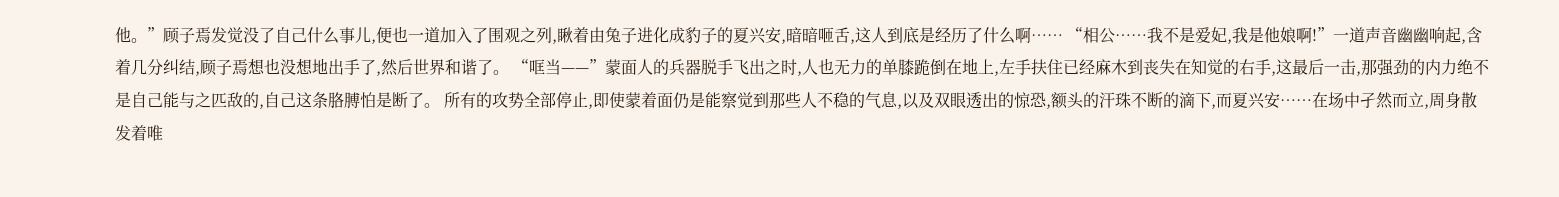他。”顾子焉发觉没了自己什么事儿,便也一道加入了围观之列,瞅着由兔子进化成豹子的夏兴安,暗暗咂舌,这人到底是经历了什么啊…… “相公……我不是爱妃,我是他娘啊!”一道声音幽幽响起,含着几分纠结,顾子焉想也没想地出手了,然后世界和谐了。 “哐当——”蒙面人的兵器脱手飞出之时,人也无力的单膝跪倒在地上,左手扶住已经麻木到丧失在知觉的右手,这最后一击,那强劲的内力绝不是自己能与之匹敌的,自己这条胳膊怕是断了。 所有的攻势全部停止,即使蒙着面仍是能察觉到那些人不稳的气息,以及双眼透出的惊恐,额头的汗珠不断的滴下,而夏兴安……在场中孑然而立,周身散发着唯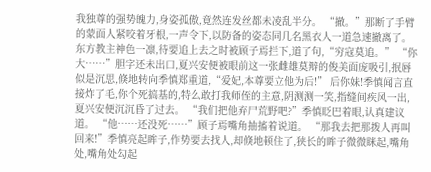我独尊的强势魄力,身姿孤傲,竟然连发丝都未凌乱半分。 “撤。”那断了手臂的蒙面人紧咬着牙根,一声令下,以防备的姿态同几名黑衣人一道急速撤离了。 东方教主神色一凛,待要追上去之时被顾子焉拦下,道了句,“穷寇莫追。” “你大……”胆字还未出口,夏兴安便被眼前这一张雌雄莫辩的俊美面庞吸引,抿唇似是沉思,倏地转向季慎郑重道,“爱妃,本尊要立他为后!” 后你妹!季慎闻言直接炸了毛,你个死搞基的,特么敢打我师侄的主意,阴测测一笑,指缝间疾风一出,夏兴安便沉沉昏了过去。 “我们把他弃尸荒野吧?”季慎眨巴着眼,认真建议道。 “他……还没死……”顾子焉嘴角抽搐着说道。 “那我去把那拨人再叫回来!”季慎亮起眸子,作势要去找人,却倏地顿住了,狭长的眸子微微眯起,嘴角处,嘴角处勾起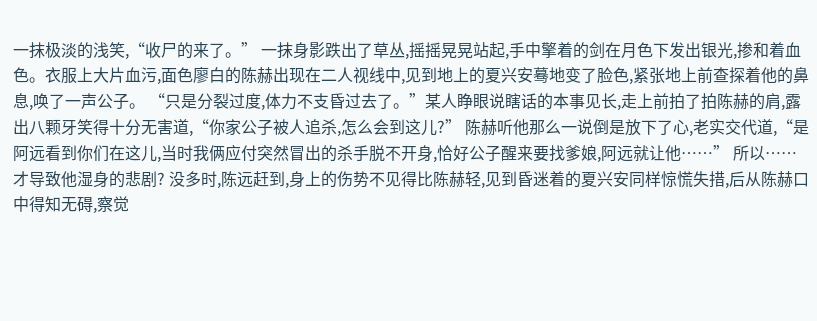一抹极淡的浅笑,“收尸的来了。” 一抹身影跌出了草丛,摇摇晃晃站起,手中擎着的剑在月色下发出银光,掺和着血色。衣服上大片血污,面色廖白的陈赫出现在二人视线中,见到地上的夏兴安蓦地变了脸色,紧张地上前查探着他的鼻息,唤了一声公子。 “只是分裂过度,体力不支昏过去了。”某人睁眼说瞎话的本事见长,走上前拍了拍陈赫的肩,露出八颗牙笑得十分无害道,“你家公子被人追杀,怎么会到这儿?” 陈赫听他那么一说倒是放下了心,老实交代道,“是阿远看到你们在这儿,当时我俩应付突然冒出的杀手脱不开身,恰好公子醒来要找爹娘,阿远就让他……” 所以……才导致他湿身的悲剧? 没多时,陈远赶到,身上的伤势不见得比陈赫轻,见到昏迷着的夏兴安同样惊慌失措,后从陈赫口中得知无碍,察觉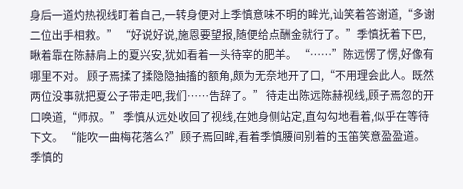身后一道灼热视线盯着自己,一转身便对上季慎意味不明的眸光,讪笑着答谢道,“多谢二位出手相救。” “好说好说,施恩要望报,随便给点酬金就行了。”季慎抚着下巴,瞅着靠在陈赫肩上的夏兴安,犹如看着一头待宰的肥羊。 “……”陈远愣了愣,好像有哪里不对。 顾子焉揉了揉隐隐抽搐的额角,颇为无奈地开了口,“不用理会此人。既然两位没事就把夏公子带走吧,我们……告辞了。” 待走出陈远陈赫视线,顾子焉忽的开口唤道,“师叔。” 季慎从远处收回了视线,在她身侧站定,直勾勾地看着,似乎在等待下文。 “能吹一曲梅花落么?”顾子焉回眸,看着季慎腰间别着的玉笛笑意盈盈道。 季慎的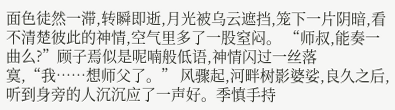面色徒然一滞,转瞬即逝,月光被乌云遮挡,笼下一片阴暗,看不清楚彼此的神情,空气里多了一股窒闷。 “师叔,能奏一曲么?”顾子焉似是呢喃般低语,神情闪过一丝落寞,“我……想师父了。” 风骤起,河畔树影婆娑,良久之后,听到身旁的人沉沉应了一声好。季慎手持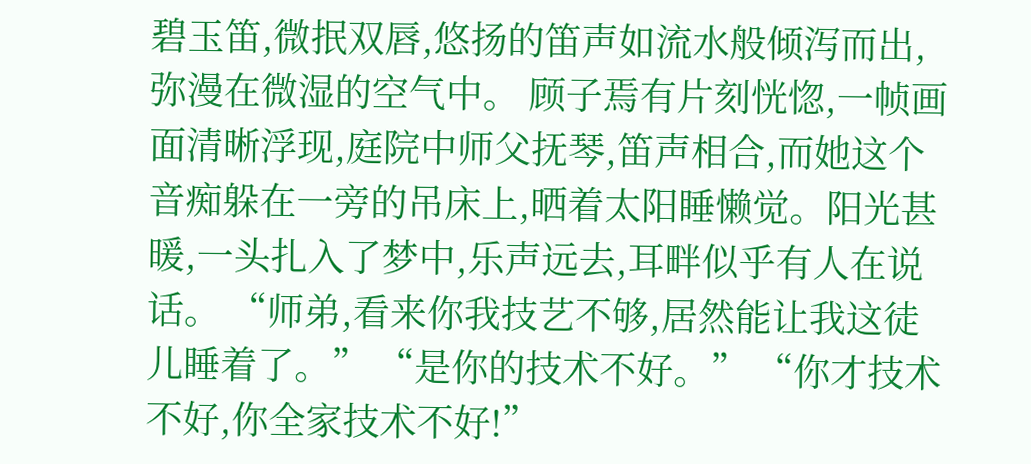碧玉笛,微抿双唇,悠扬的笛声如流水般倾泻而出,弥漫在微湿的空气中。 顾子焉有片刻恍惚,一帧画面清晰浮现,庭院中师父抚琴,笛声相合,而她这个音痴躲在一旁的吊床上,晒着太阳睡懒觉。阳光甚暖,一头扎入了梦中,乐声远去,耳畔似乎有人在说话。 “师弟,看来你我技艺不够,居然能让我这徒儿睡着了。” “是你的技术不好。” “你才技术不好,你全家技术不好!”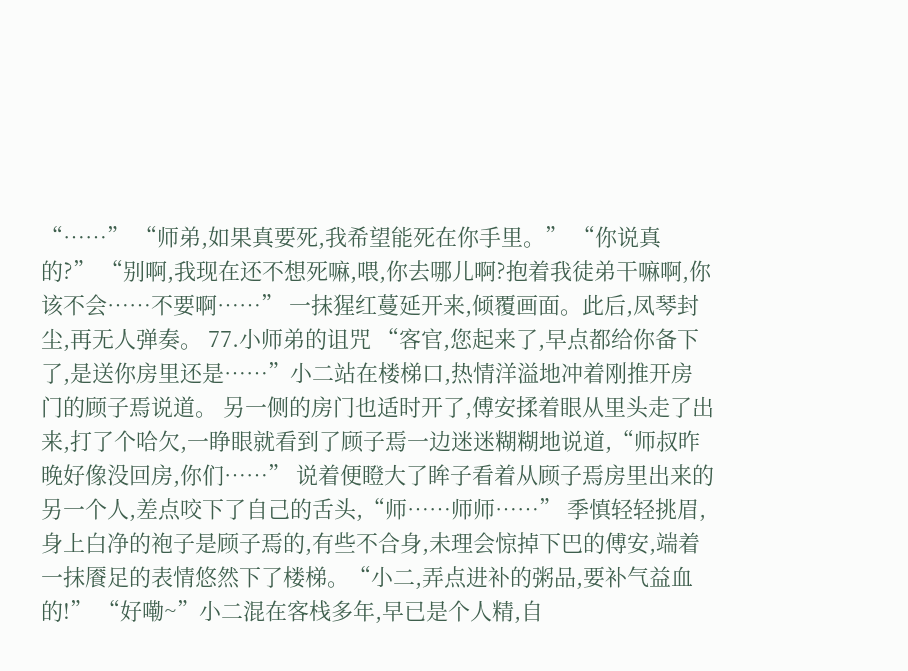“……” “师弟,如果真要死,我希望能死在你手里。” “你说真的?” “别啊,我现在还不想死嘛,喂,你去哪儿啊?抱着我徒弟干嘛啊,你该不会……不要啊……” 一抹猩红蔓延开来,倾覆画面。此后,凤琴封尘,再无人弹奏。 77.小师弟的诅咒 “客官,您起来了,早点都给你备下了,是送你房里还是……”小二站在楼梯口,热情洋溢地冲着刚推开房门的顾子焉说道。 另一侧的房门也适时开了,傅安揉着眼从里头走了出来,打了个哈欠,一睁眼就看到了顾子焉一边迷迷糊糊地说道,“师叔昨晚好像没回房,你们……” 说着便瞪大了眸子看着从顾子焉房里出来的另一个人,差点咬下了自己的舌头,“师……师师……” 季慎轻轻挑眉,身上白净的袍子是顾子焉的,有些不合身,未理会惊掉下巴的傅安,端着一抹餍足的表情悠然下了楼梯。“小二,弄点进补的粥品,要补气益血的!” “好嘞~”小二混在客栈多年,早已是个人精,自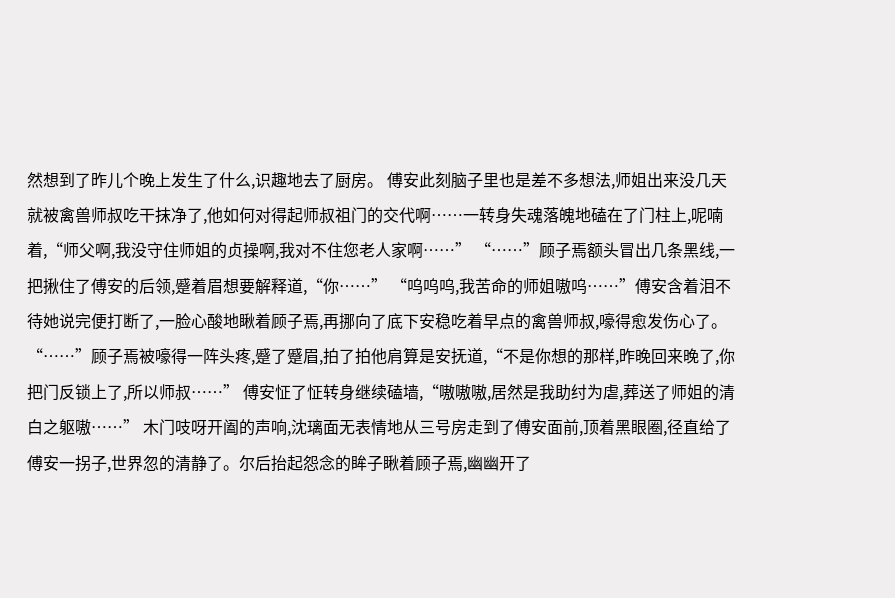然想到了昨儿个晚上发生了什么,识趣地去了厨房。 傅安此刻脑子里也是差不多想法,师姐出来没几天就被禽兽师叔吃干抹净了,他如何对得起师叔祖门的交代啊……一转身失魂落魄地磕在了门柱上,呢喃着,“师父啊,我没守住师姐的贞操啊,我对不住您老人家啊……” “……”顾子焉额头冒出几条黑线,一把揪住了傅安的后领,蹙着眉想要解释道,“你……” “呜呜呜,我苦命的师姐嗷呜……”傅安含着泪不待她说完便打断了,一脸心酸地瞅着顾子焉,再挪向了底下安稳吃着早点的禽兽师叔,嚎得愈发伤心了。 “……”顾子焉被嚎得一阵头疼,蹙了蹙眉,拍了拍他肩算是安抚道,“不是你想的那样,昨晚回来晚了,你把门反锁上了,所以师叔……” 傅安怔了怔转身继续磕墙,“嗷嗷嗷,居然是我助纣为虐,葬送了师姐的清白之躯嗷……” 木门吱呀开阖的声响,沈璃面无表情地从三号房走到了傅安面前,顶着黑眼圈,径直给了傅安一拐子,世界忽的清静了。尔后抬起怨念的眸子瞅着顾子焉,幽幽开了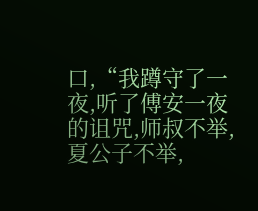口,“我蹲守了一夜,听了傅安一夜的诅咒,师叔不举,夏公子不举,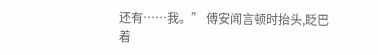还有……我。” 傅安闻言顿时抬头,眨巴着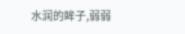水润的眸子,弱弱